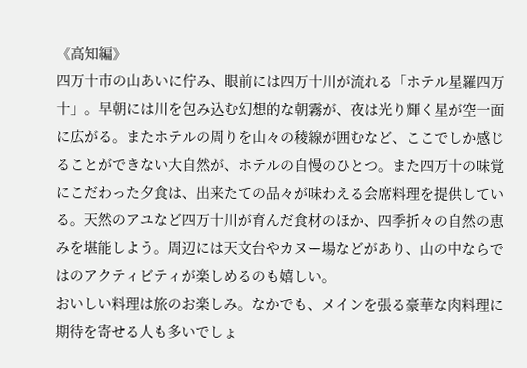《高知編》
四万十市の山あいに佇み、眼前には四万十川が流れる「ホテル星羅四万十」。早朝には川を包み込む幻想的な朝霧が、夜は光り輝く星が空一面に広がる。またホテルの周りを山々の稜線が囲むなど、ここでしか感じることができない大自然が、ホテルの自慢のひとつ。また四万十の味覚にこだわった夕食は、出来たての品々が味わえる会席料理を提供している。天然のアユなど四万十川が育んだ食材のほか、四季折々の自然の恵みを堪能しよう。周辺には天文台やカヌー場などがあり、山の中ならではのアクティビティが楽しめるのも嬉しい。
おいしい料理は旅のお楽しみ。なかでも、メインを張る豪華な肉料理に期待を寄せる人も多いでしょ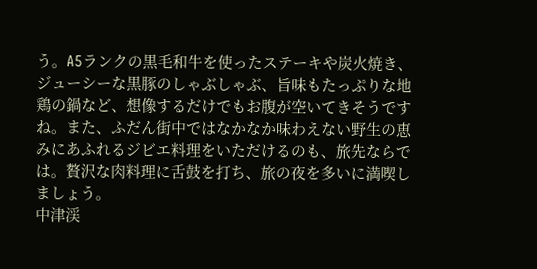う。A5ランクの黒毛和牛を使ったステーキや炭火焼き、ジューシーな黒豚のしゃぶしゃぶ、旨味もたっぷりな地鶏の鍋など、想像するだけでもお腹が空いてきそうですね。また、ふだん街中ではなかなか味わえない野生の恵みにあふれるジビエ料理をいただけるのも、旅先ならでは。贅沢な肉料理に舌鼓を打ち、旅の夜を多いに満喫しましょう。
中津渓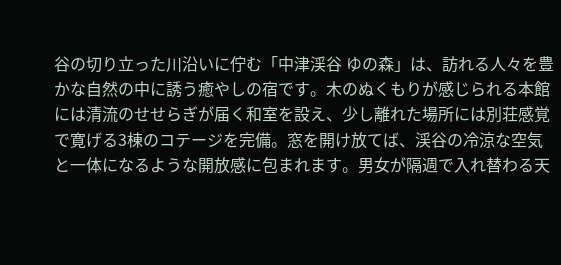谷の切り立った川沿いに佇む「中津渓谷 ゆの森」は、訪れる人々を豊かな自然の中に誘う癒やしの宿です。木のぬくもりが感じられる本館には清流のせせらぎが届く和室を設え、少し離れた場所には別荘感覚で寛げる3棟のコテージを完備。窓を開け放てば、渓谷の冷涼な空気と一体になるような開放感に包まれます。男女が隔週で入れ替わる天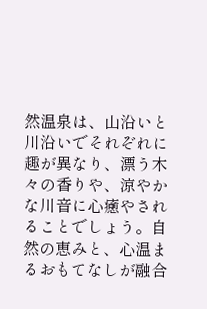然温泉は、山沿いと川沿いでそれぞれに趣が異なり、漂う木々の香りや、涼やかな川音に心癒やされることでしょう。自然の恵みと、心温まるおもてなしが融合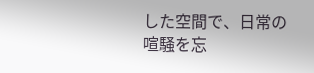した空間で、日常の喧騒を忘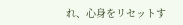れ、心身をリセットす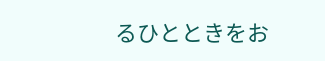るひとときをお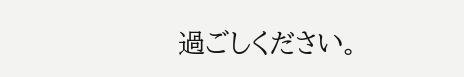過ごしください。